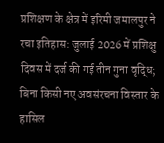प्रशिक्षण के क्षेत्र में इरिमी जमालपुर ने रचा इतिहास: जुलाई 2026 में प्रशिक्षु दिवस में दर्ज की गई तीन गुना वृद्धि; बिना किसी नए अवसंरचना विस्तार के हासिल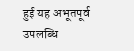हुई यह अभूतपूर्व उपलब्धि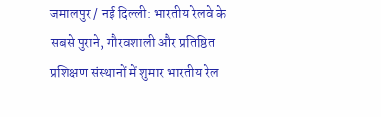जमालपुर / नई दिल्ली: भारतीय रेलवे के सबसे पुराने, गौरवशाली और प्रतिष्ठित प्रशिक्षण संस्थानों में शुमार भारतीय रेल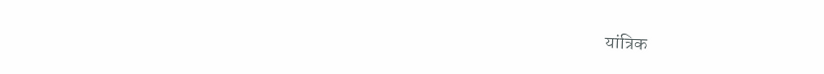यांत्रिक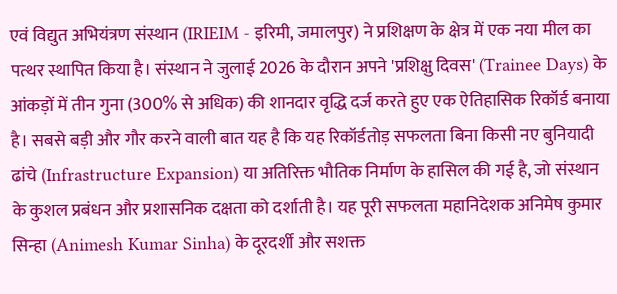एवं विद्युत अभियंत्रण संस्थान (IRIEIM - इरिमी, जमालपुर) ने प्रशिक्षण के क्षेत्र में एक नया मील का पत्थर स्थापित किया है। संस्थान ने जुलाई 2026 के दौरान अपने 'प्रशिक्षु दिवस' (Trainee Days) के आंकड़ों में तीन गुना (300% से अधिक) की शानदार वृद्धि दर्ज करते हुए एक ऐतिहासिक रिकॉर्ड बनाया है। सबसे बड़ी और गौर करने वाली बात यह है कि यह रिकॉर्डतोड़ सफलता बिना किसी नए बुनियादी ढांचे (Infrastructure Expansion) या अतिरिक्त भौतिक निर्माण के हासिल की गई है, जो संस्थान के कुशल प्रबंधन और प्रशासनिक दक्षता को दर्शाती है। यह पूरी सफलता महानिदेशक अनिमेष कुमार सिन्हा (Animesh Kumar Sinha) के दूरदर्शी और सशक्त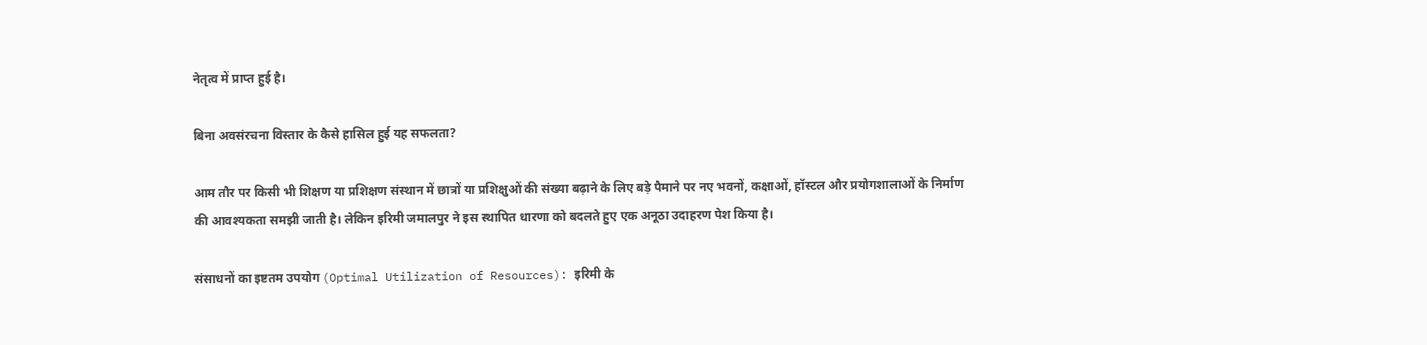नेतृत्व में प्राप्त हुई है।

बिना अवसंरचना विस्तार के कैसे हासिल हुई यह सफलता?

आम तौर पर किसी भी शिक्षण या प्रशिक्षण संस्थान में छात्रों या प्रशिक्षुओं की संख्या बढ़ाने के लिए बड़े पैमाने पर नए भवनों, कक्षाओं, हॉस्टल और प्रयोगशालाओं के निर्माण की आवश्यकता समझी जाती है। लेकिन इरिमी जमालपुर ने इस स्थापित धारणा को बदलते हुए एक अनूठा उदाहरण पेश किया है।

संसाधनों का इष्टतम उपयोग (Optimal Utilization of Resources): इरिमी के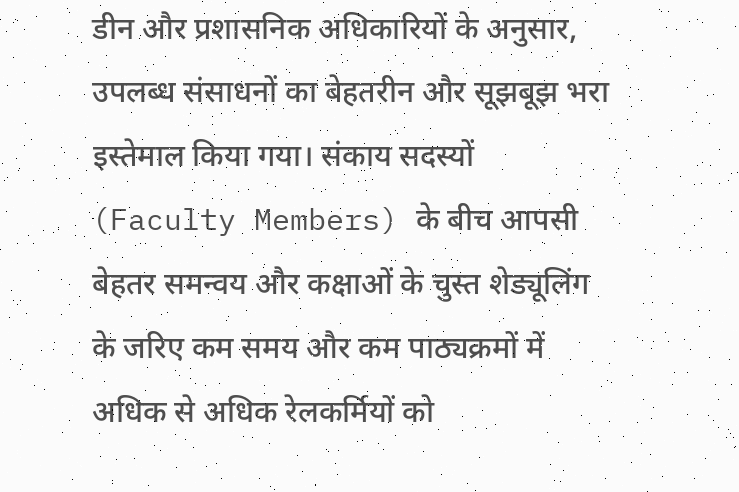डीन और प्रशासनिक अधिकारियों के अनुसार, उपलब्ध संसाधनों का बेहतरीन और सूझबूझ भरा इस्तेमाल किया गया। संकाय सदस्यों (Faculty Members) के बीच आपसी बेहतर समन्वय और कक्षाओं के चुस्त शेड्यूलिंग के जरिए कम समय और कम पाठ्यक्रमों में अधिक से अधिक रेलकर्मियों को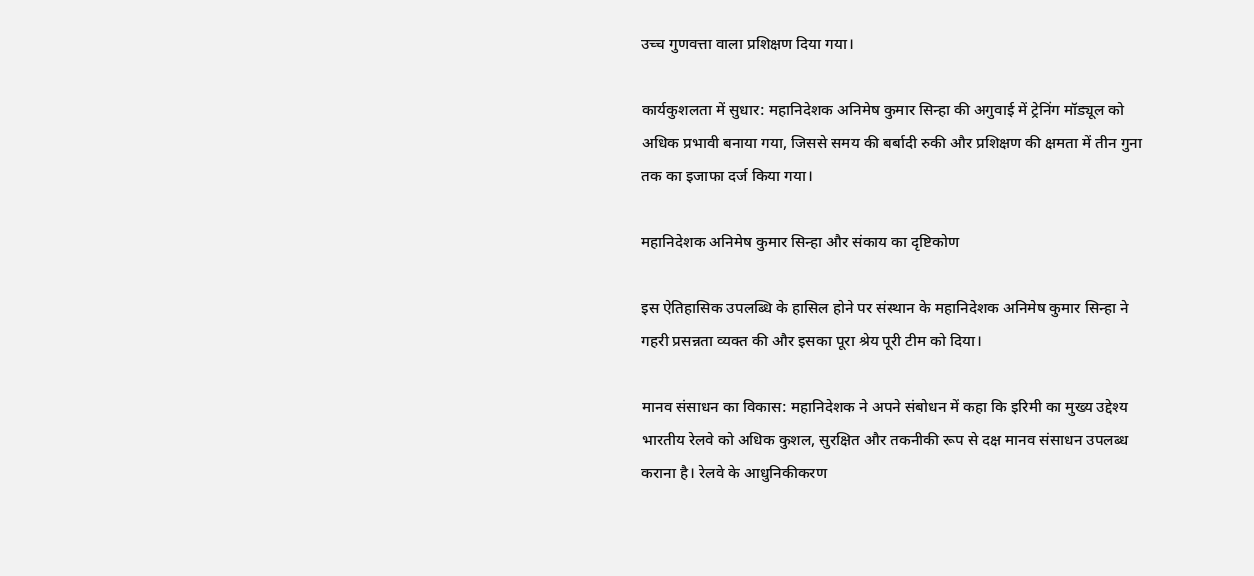उच्च गुणवत्ता वाला प्रशिक्षण दिया गया।

कार्यकुशलता में सुधार: महानिदेशक अनिमेष कुमार सिन्हा की अगुवाई में ट्रेनिंग मॉड्यूल को अधिक प्रभावी बनाया गया, जिससे समय की बर्बादी रुकी और प्रशिक्षण की क्षमता में तीन गुना तक का इजाफा दर्ज किया गया।

महानिदेशक अनिमेष कुमार सिन्हा और संकाय का दृष्टिकोण

इस ऐतिहासिक उपलब्धि के हासिल होने पर संस्थान के महानिदेशक अनिमेष कुमार सिन्हा ने गहरी प्रसन्नता व्यक्त की और इसका पूरा श्रेय पूरी टीम को दिया।

मानव संसाधन का विकास: महानिदेशक ने अपने संबोधन में कहा कि इरिमी का मुख्य उद्देश्य भारतीय रेलवे को अधिक कुशल, सुरक्षित और तकनीकी रूप से दक्ष मानव संसाधन उपलब्ध कराना है। रेलवे के आधुनिकीकरण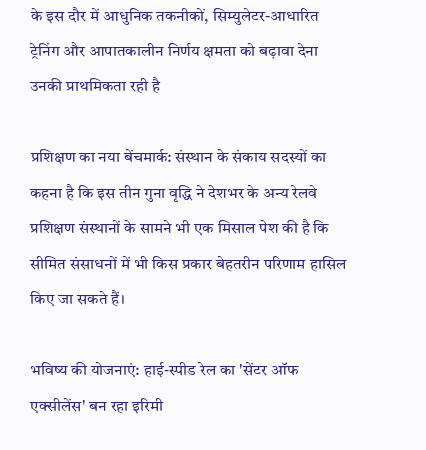के इस दौर में आधुनिक तकनीकों, सिम्युलेटर-आधारित ट्रेनिंग और आपातकालीन निर्णय क्षमता को बढ़ावा देना उनकी प्राथमिकता रही है

प्रशिक्षण का नया बेंचमार्क: संस्थान के संकाय सदस्यों का कहना है कि इस तीन गुना वृद्धि ने देशभर के अन्य रेलवे प्रशिक्षण संस्थानों के सामने भी एक मिसाल पेश की है कि सीमित संसाधनों में भी किस प्रकार बेहतरीन परिणाम हासिल किए जा सकते हैं।

भविष्य की योजनाएं: हाई-स्पीड रेल का 'सेंटर ऑफ एक्सीलेंस' बन रहा इरिमी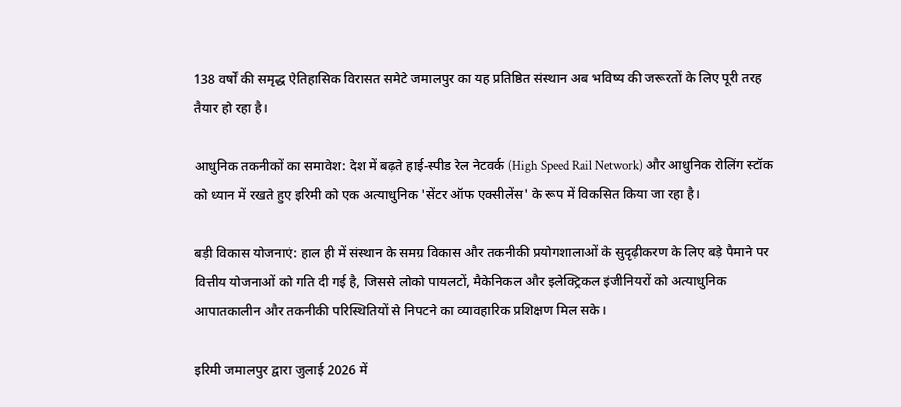138 वर्षों की समृद्ध ऐतिहासिक विरासत समेटे जमालपुर का यह प्रतिष्ठित संस्थान अब भविष्य की जरूरतों के लिए पूरी तरह तैयार हो रहा है।

आधुनिक तकनीकों का समावेश: देश में बढ़ते हाई-स्पीड रेल नेटवर्क (High Speed Rail Network) और आधुनिक रोलिंग स्टॉक को ध्यान में रखते हुए इरिमी को एक अत्याधुनिक 'सेंटर ऑफ एक्सीलेंस' के रूप में विकसित किया जा रहा है।

बड़ी विकास योजनाएं: हाल ही में संस्थान के समग्र विकास और तकनीकी प्रयोगशालाओं के सुदृढ़ीकरण के लिए बड़े पैमाने पर वित्तीय योजनाओं को गति दी गई है, जिससे लोको पायलटों, मैकेनिकल और इलेक्ट्रिकल इंजीनियरों को अत्याधुनिक आपातकालीन और तकनीकी परिस्थितियों से निपटने का व्यावहारिक प्रशिक्षण मिल सके।

इरिमी जमालपुर द्वारा जुलाई 2026 में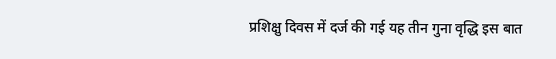प्रशिक्षु दिवस में दर्ज की गई यह तीन गुना वृद्धि इस बात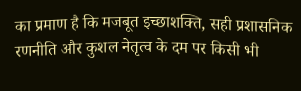का प्रमाण है कि मजबूत इच्छाशक्ति, सही प्रशासनिक रणनीति और कुशल नेतृत्व के दम पर किसी भी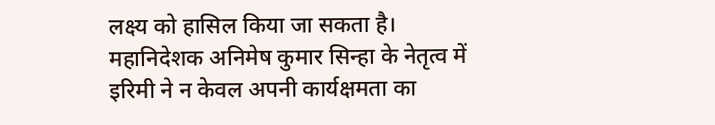लक्ष्य को हासिल किया जा सकता है। महानिदेशक अनिमेष कुमार सिन्हा के नेतृत्व में इरिमी ने न केवल अपनी कार्यक्षमता का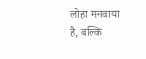लोहा मनवाया है, बल्कि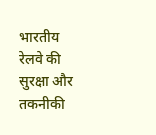भारतीय रेलवे की सुरक्षा और तकनीकी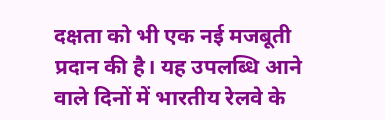दक्षता को भी एक नई मजबूती प्रदान की है। यह उपलब्धि आने वाले दिनों में भारतीय रेलवे के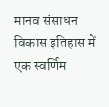मानव संसाधन विकास इतिहास में एक स्वर्णिम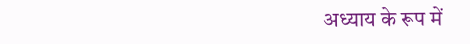अध्याय के रूप में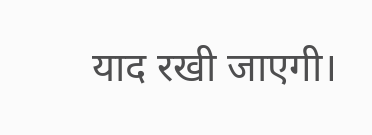याद रखी जाएगी।